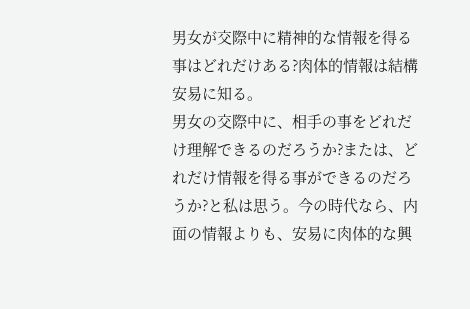男女が交際中に精神的な情報を得る事はどれだけある?肉体的情報は結構安易に知る。
男女の交際中に、相手の事をどれだけ理解できるのだろうか?または、どれだけ情報を得る事ができるのだろうか?と私は思う。今の時代なら、内面の情報よりも、安易に肉体的な興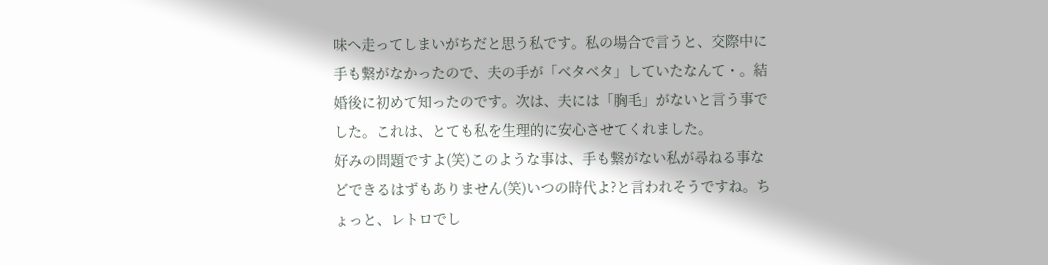味へ走ってしまいがちだと思う私です。私の場合で言うと、交際中に手も繋がなかったので、夫の手が「ベタベタ」していたなんて・。結婚後に初めて知ったのです。次は、夫には「胸毛」がないと言う事でした。これは、とても私を生理的に安心させてくれました。
好みの問題ですよ(笑)このような事は、手も繋がない私が尋ねる事などできるはずもありません(笑)いつの時代よ?と言われそうですね。ちょっと、レトロでし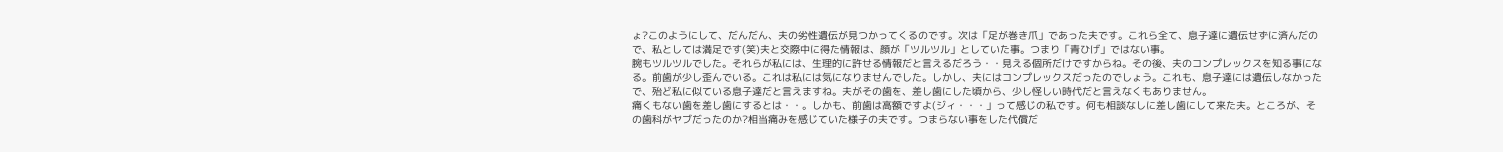ょ?このようにして、だんだん、夫の劣性遺伝が見つかってくるのです。次は「足が巻き爪」であった夫です。これら全て、息子達に遺伝せずに済んだので、私としては満足です(笑)夫と交際中に得た情報は、顔が「ツルツル」としていた事。つまり「青ひげ」ではない事。
腕もツルツルでした。それらが私には、生理的に許せる情報だと言えるだろう・・見える個所だけですからね。その後、夫のコンプレックスを知る事になる。前歯が少し歪んでいる。これは私には気になりませんでした。しかし、夫にはコンプレックスだったのでしょう。これも、息子達には遺伝しなかったで、殆ど私に似ている息子達だと言えますね。夫がその歯を、差し歯にした頃から、少し怪しい時代だと言えなくもありません。
痛くもない歯を差し歯にするとは・・。しかも、前歯は高額ですよ(ジィ・・・」って感じの私です。何も相談なしに差し歯にして来た夫。ところが、その歯科がヤブだったのか?相当痛みを感じていた様子の夫です。つまらない事をした代償だ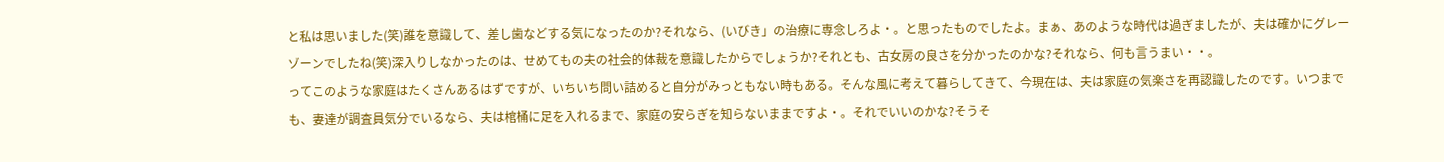と私は思いました(笑)誰を意識して、差し歯などする気になったのか?それなら、(いびき」の治療に専念しろよ・。と思ったものでしたよ。まぁ、あのような時代は過ぎましたが、夫は確かにグレーゾーンでしたね(笑)深入りしなかったのは、せめてもの夫の社会的体裁を意識したからでしょうか?それとも、古女房の良さを分かったのかな?それなら、何も言うまい・・。
ってこのような家庭はたくさんあるはずですが、いちいち問い詰めると自分がみっともない時もある。そんな風に考えて暮らしてきて、今現在は、夫は家庭の気楽さを再認識したのです。いつまでも、妻達が調査員気分でいるなら、夫は棺桶に足を入れるまで、家庭の安らぎを知らないままですよ・。それでいいのかな?そうそ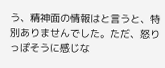う、精神面の情報はと言うと、特別ありませんでした。ただ、怒りっぽそうに感じな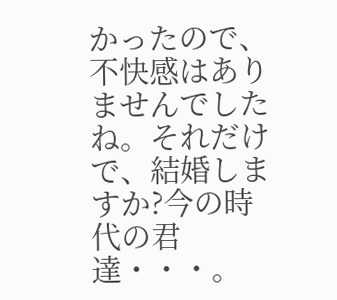かったので、不快感はありませんでしたね。それだけで、結婚しますか?今の時代の君達・・・。